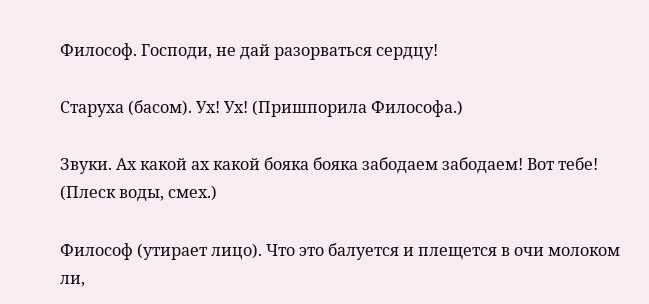Философ. Господи, не дай разорваться сердцу!

Старуха (басом). Ух! Ух! (Пришпорила Философа.)

Звуки. Ах какой ах какой бояка бояка забодаем забодаем! Вот тебе! (Плеск воды, смех.)

Философ (утирает лицо). Что это балуется и плещется в очи молоком ли,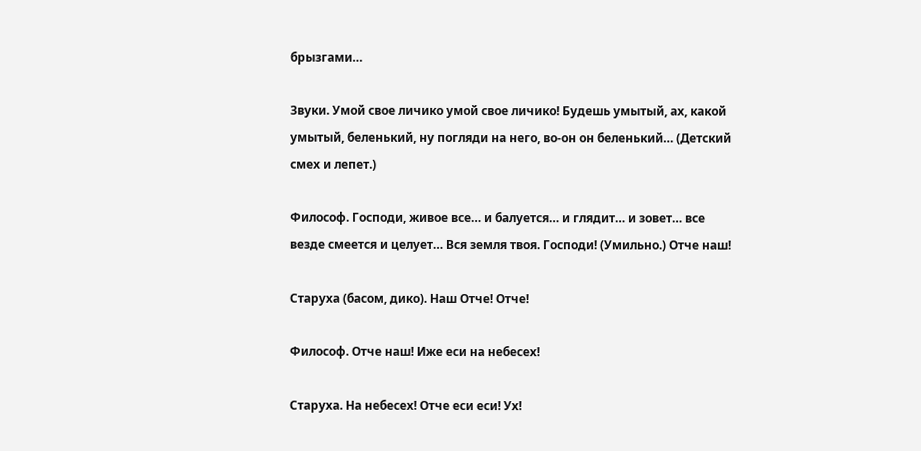брызгами…

Звуки. Умой свое личико умой свое личико! Будешь умытый, ах, какой умытый, беленький, ну погляди на него, во-он он беленький… (Детский смех и лепет.)

Философ. Господи, живое все… и балуется… и глядит… и зовет… все везде смеется и целует… Вся земля твоя. Господи! (Умильно.) Отче наш!

Старуха (басом, дико). Наш Отче! Отче!

Философ. Отче наш! Иже еси на небесех!

Старуха. На небесех! Отче еси еси! Ух!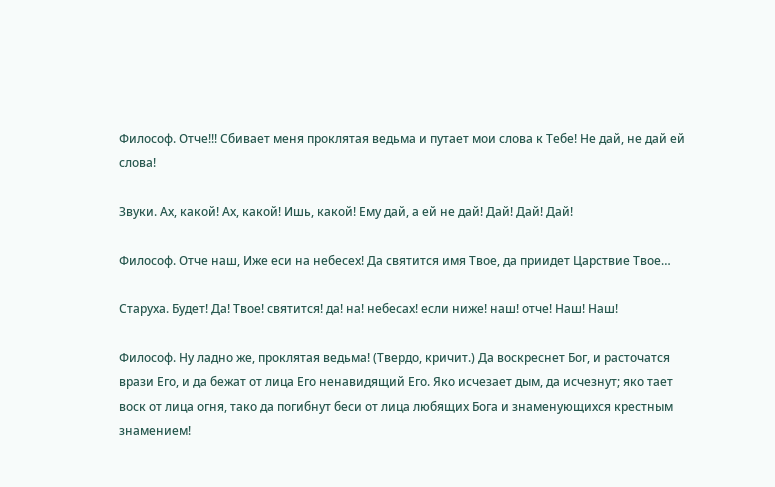Философ. Отче!!! Сбивает меня проклятая ведьма и путает мои слова к Тебе! Не дай, не дай ей слова!

Звуки. Ах, какой! Ах, какой! Ишь, какой! Ему дай, а ей не дай! Дай! Дай! Дай!

Философ. Отче наш, Иже еси на небесех! Да святится имя Твое, да приидет Царствие Твое…

Старуха. Будет! Да! Твое! святится! да! на! небесах! если ниже! наш! отче! Наш! Наш!

Философ. Ну ладно же, проклятая ведьма! (Твердо, кричит.) Да воскреснет Бог, и расточатся врази Его, и да бежат от лица Его ненавидящий Его. Яко исчезает дым, да исчезнут; яко тает воск от лица огня, тако да погибнут беси от лица любящих Бога и знаменующихся крестным знамением!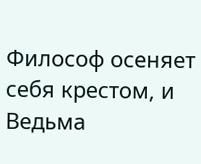Философ осеняет себя крестом, и Ведьма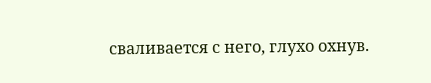сваливается с него, глухо охнув.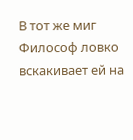В тот же миг Философ ловко вскакивает ей на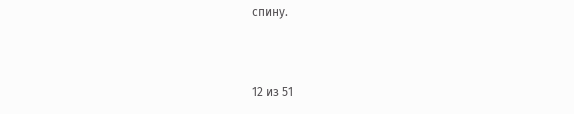спину.



12 из 51